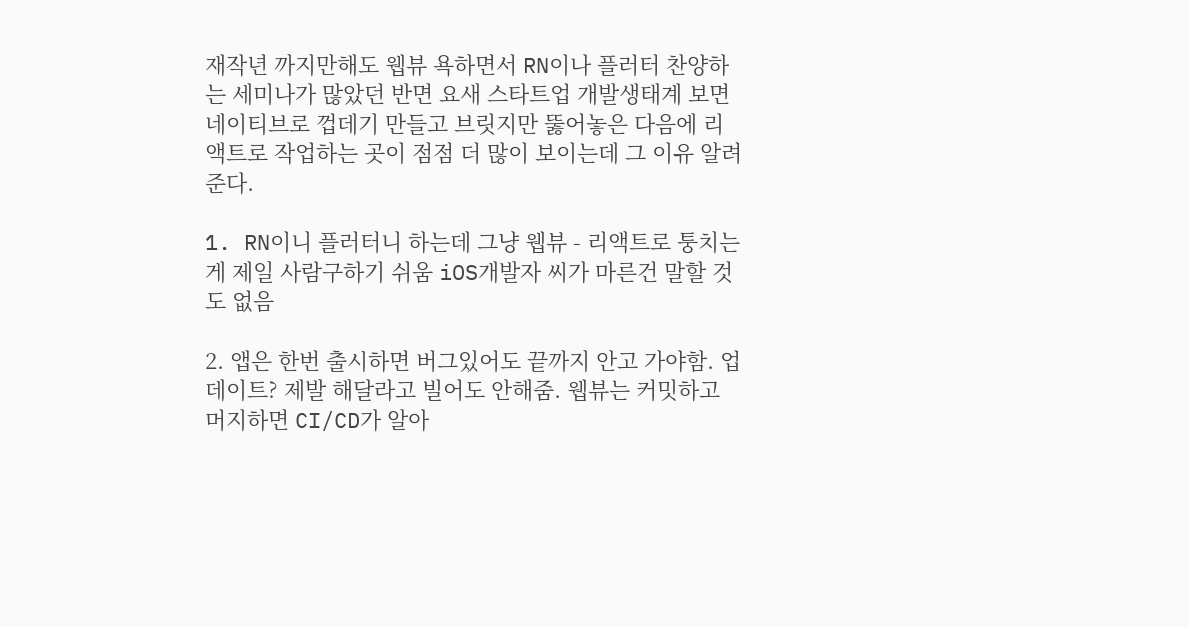재작년 까지만해도 웹뷰 욕하면서 RN이나 플러터 찬양하는 세미나가 많았던 반면 요새 스타트업 개발생태계 보면 네이티브로 껍데기 만들고 브릿지만 뚫어놓은 다음에 리액트로 작업하는 곳이 점점 더 많이 보이는데 그 이유 알려준다.

1. RN이니 플러터니 하는데 그냥 웹뷰 - 리액트로 퉁치는게 제일 사람구하기 쉬움 iOS개발자 씨가 마른건 말할 것도 없음

2. 앱은 한번 출시하면 버그있어도 끝까지 안고 가야함. 업데이트? 제발 해달라고 빌어도 안해줌. 웹뷰는 커밋하고 머지하면 CI/CD가 알아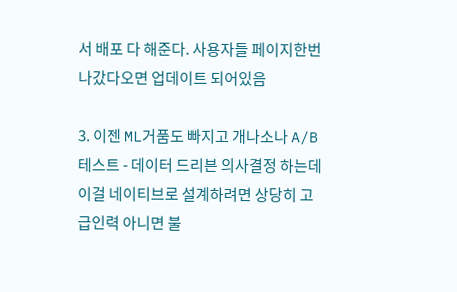서 배포 다 해준다. 사용자들 페이지한번 나갔다오면 업데이트 되어있음

3. 이젠 ML거품도 빠지고 개나소나 A/B 테스트 - 데이터 드리븐 의사결정 하는데 이걸 네이티브로 설계하려면 상당히 고급인력 아니면 불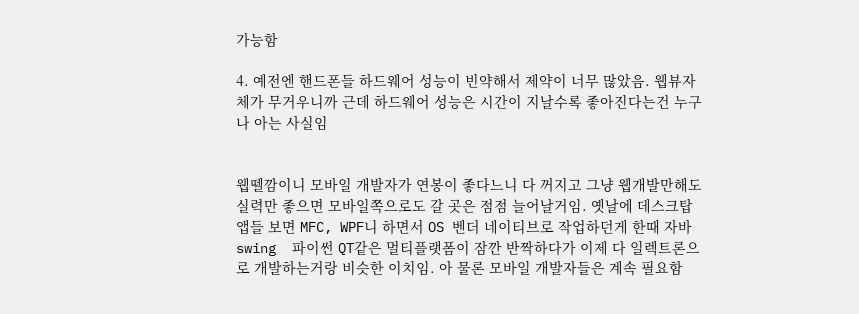가능함

4. 예전엔 핸드폰들 하드웨어 성능이 빈약해서 제약이 너무 많았음. 웹뷰자체가 무거우니까 근데 하드웨어 성능은 시간이 지날수록 좋아진다는건 누구나 아는 사실임


웹뗄깜이니 모바일 개발자가 연봉이 좋다느니 다 꺼지고 그냥 웹개발만해도 실력만 좋으면 모바일쪽으로도 갈 곳은 점점 늘어날거임. 옛날에 데스크탑 앱들 보면 MFC, WPF니 하면서 OS 벤더 네이티브로 작업하던게 한때 자바 swing  파이썬 QT같은 멀티플랫폼이 잠깐 반짝하다가 이제 다 일렉트론으로 개발하는거랑 비슷한 이치임. 아 물론 모바일 개발자들은 계속 필요함